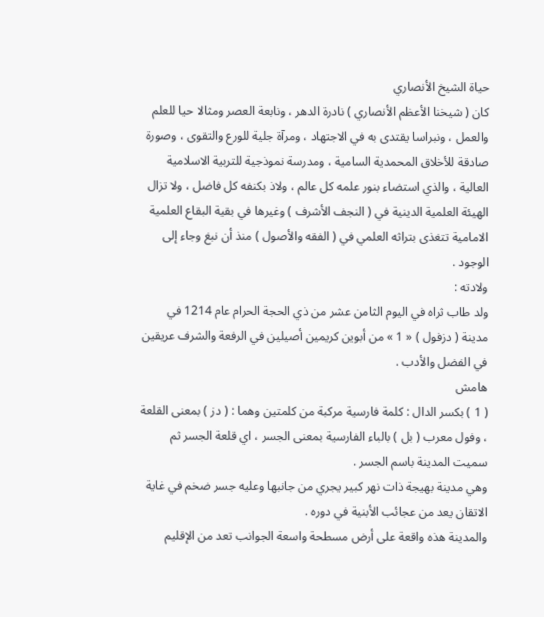حياة الشيخ الأنصاري
كان ( شيخنا الأعظم الأنصاري ) نادرة الدهر ، ونابعة العصر ومثالا حيا للعلم والعمل ، ونبراسا يقتدى به في الاجتهاد ، ومرآة جلية للورع والتقوى ، وصورة صادقة للأخلاق المحمدية السامية ، ومدرسة نموذجية للتربية الاسلامية العالية ، والذي استضاء بنور علمه كل عالم ، ولاذ بكنفه كل فاضل ، ولا تزال الهيئة العلمية الدينية في ( النجف الأشرف ) وغيرها في بقية البقاع العلمية الامامية تتغذى بتراثه العلمي في ( الفقه والأصول ) منذ أن نبغ وجاء إلى الوجود .
ولادته :
ولد طاب ثراه في اليوم الثامن عشر من ذي الحجة الحرام عام 1214 في مدينة ( دزفول ) « 1 » من أبوين كريمين أصيلين في الرفعة والشرف عريقين في الفضل والأدب .
هامش
( 1 ) بكسر الدال : كلمة فارسية مركبة من كلمتين وهما : ( دز ) بمعنى القلعة ، وفول معرب ( بل ) بالباء الفارسية بمعنى الجسر ، اي قلعة الجسر ثم سميت المدينة باسم الجسر .
وهي مدينة بهيجة ذات نهر كبير يجري من جانبها وعليه جسر ضخم في غاية الاتقان يعد من عجائب الأبنية في دوره .
والمدينة هذه واقعة على أرض مسطحة واسعة الجوانب تعد من الإقليم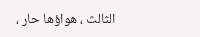الثالث ، هواؤها حار ،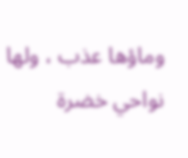وماؤها عذب ، ولها نواحي خضرة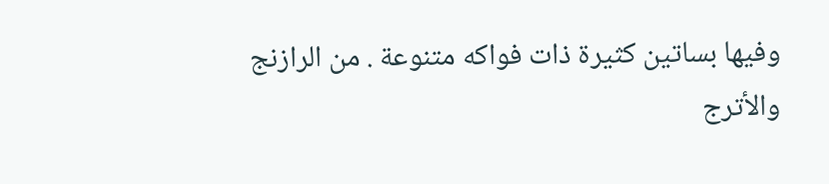وفيها بساتين كثيرة ذات فواكه متنوعة . من الرازنج والأترج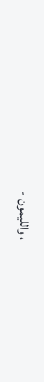، والليمون -